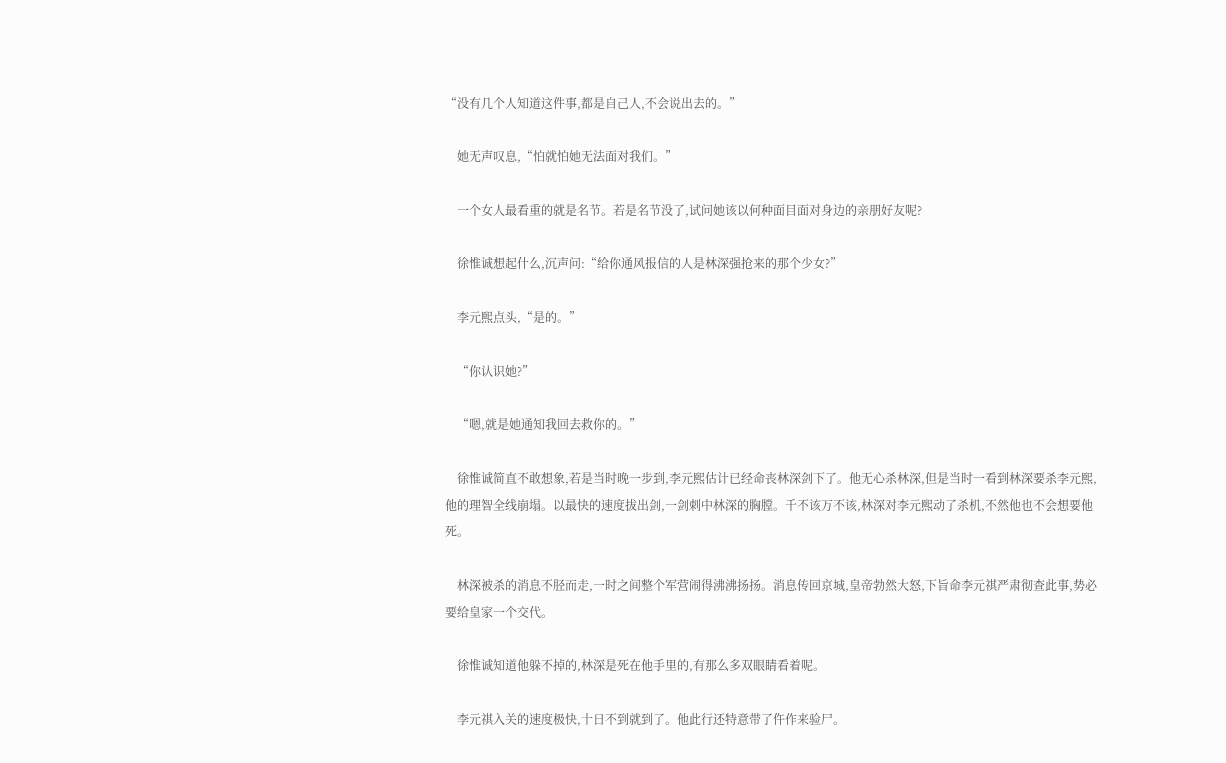“没有几个人知道这件事,都是自己人,不会说出去的。”

    她无声叹息,“怕就怕她无法面对我们。”

    一个女人最看重的就是名节。若是名节没了,试问她该以何种面目面对身边的亲朋好友呢?

    徐惟诚想起什么,沉声问:“给你通风报信的人是林深强抢来的那个少女?”

    李元熙点头,“是的。”

    “你认识她?”

    “嗯,就是她通知我回去救你的。”

    徐惟诚简直不敢想象,若是当时晚一步到,李元熙估计已经命丧林深剑下了。他无心杀林深,但是当时一看到林深要杀李元熙,他的理智全线崩塌。以最快的速度拔出剑,一剑刺中林深的胸膛。千不该万不该,林深对李元熙动了杀机,不然他也不会想要他死。

    林深被杀的消息不胫而走,一时之间整个军营闹得沸沸扬扬。消息传回京城,皇帝勃然大怒,下旨命李元祺严肃彻查此事,势必要给皇家一个交代。

    徐惟诚知道他躲不掉的,林深是死在他手里的,有那么多双眼睛看着呢。

    李元祺入关的速度极快,十日不到就到了。他此行还特意带了仵作来验尸。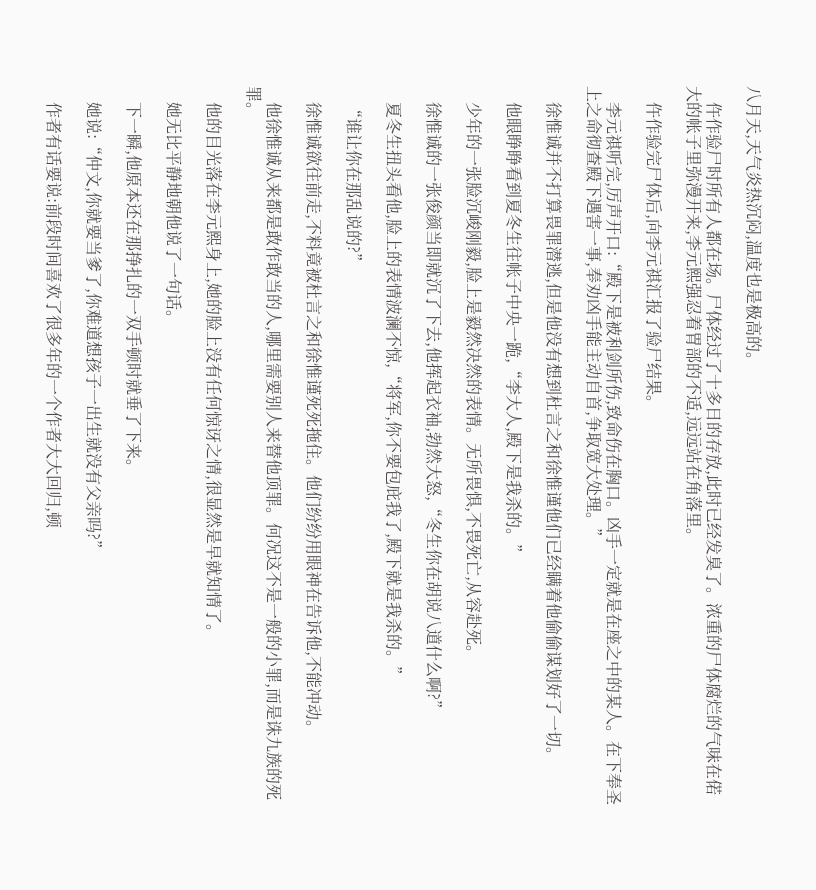八月天,天气炎热沉闷,温度也是极高的。

    仵作验尸时所有人都在场。尸体经过了十多日的存放,此时已经发臭了。浓重的尸体腐烂的气味在偌大的帐子里弥漫开来,李元熙强忍着胃部的不适,远远站在角落里。

    仵作验完尸体后,向李元祺汇报了验尸结果。

    李元祺听完,厉声开口:“殿下是被利剑所伤,致命伤在胸口。凶手一定就是在座之中的某人。在下奉圣上之命彻查殿下遇害一事,奉劝凶手能主动自首,争取宽大处理。”

    徐惟诚并不打算畏罪潜逃,但是他没有想到杜言之和徐惟谨他们已经瞒着他偷偷谋划好了一切。

    他眼睁睁看到夏冬生往帐子中央一跪,“李大人,殿下是我杀的。”

    少年的一张脸沉峻刚毅,脸上是毅然决然的表情。无所畏惧,不畏死亡,从容赴死。

    徐惟诚的一张俊颜当即就沉了下去,他挥起衣袖,勃然大怒,“冬生你在胡说八道什么啊?”

    夏冬生扭头看他,脸上的表情波澜不惊,“将军,你不要包庇我了,殿下就是我杀的。”

    “谁让你在那乱说的?”

    徐惟诚欲往前走,不料竟被杜言之和徐惟谨死死拖住。他们纷纷用眼神在告诉他,不能冲动。

    他徐惟诚从来都是敢作敢当的人,哪里需要别人来替他顶罪。何况这不是一般的小罪,而是诛九族的死罪。

    他的目光落在李元熙身上,她的脸上没有任何惊讶之情,很显然是早就知情了。

    她无比平静地朝他说了一句话。

    下一瞬,他原本还在那挣扎的一双手顿时就垂了下来。

    她说:“仲文,你就要当爹了,你难道想孩子一出生就没有父亲吗?”

    作者有话要说:前段时间喜欢了很多年的一个作者大大回归,顿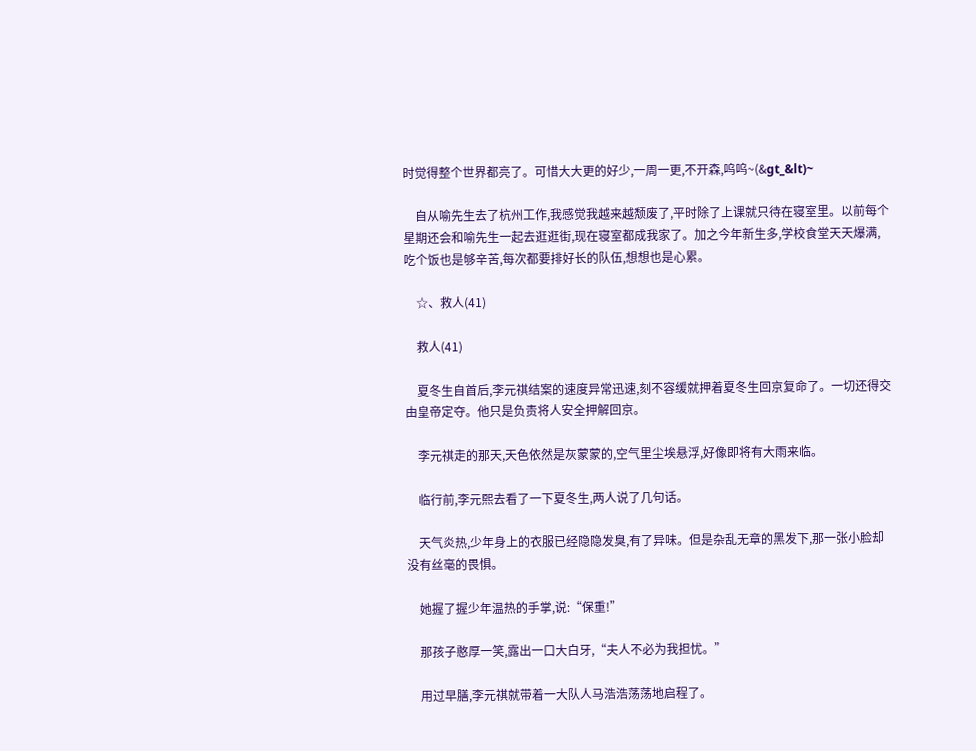时觉得整个世界都亮了。可惜大大更的好少,一周一更,不开森,呜呜~(&gt_&lt)~

    自从喻先生去了杭州工作,我感觉我越来越颓废了,平时除了上课就只待在寝室里。以前每个星期还会和喻先生一起去逛逛街,现在寝室都成我家了。加之今年新生多,学校食堂天天爆满,吃个饭也是够辛苦,每次都要排好长的队伍,想想也是心累。

    ☆、救人(41)

    救人(41)

    夏冬生自首后,李元祺结案的速度异常迅速,刻不容缓就押着夏冬生回京复命了。一切还得交由皇帝定夺。他只是负责将人安全押解回京。

    李元祺走的那天,天色依然是灰蒙蒙的,空气里尘埃悬浮,好像即将有大雨来临。

    临行前,李元熙去看了一下夏冬生,两人说了几句话。

    天气炎热,少年身上的衣服已经隐隐发臭,有了异味。但是杂乱无章的黑发下,那一张小脸却没有丝毫的畏惧。

    她握了握少年温热的手掌,说:“保重!”

    那孩子憨厚一笑,露出一口大白牙,“夫人不必为我担忧。”

    用过早膳,李元祺就带着一大队人马浩浩荡荡地启程了。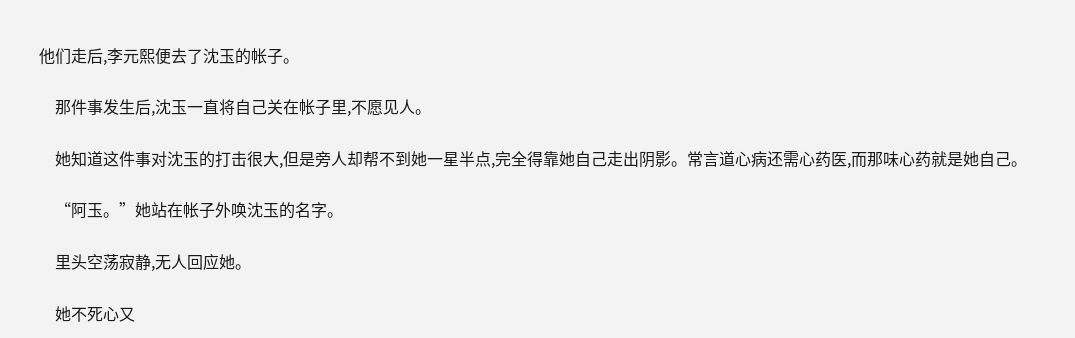他们走后,李元熙便去了沈玉的帐子。

    那件事发生后,沈玉一直将自己关在帐子里,不愿见人。

    她知道这件事对沈玉的打击很大,但是旁人却帮不到她一星半点,完全得靠她自己走出阴影。常言道心病还需心药医,而那味心药就是她自己。

    “阿玉。”她站在帐子外唤沈玉的名字。

    里头空荡寂静,无人回应她。

    她不死心又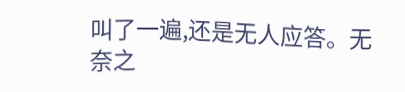叫了一遍,还是无人应答。无奈之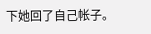下她回了自己帐子。